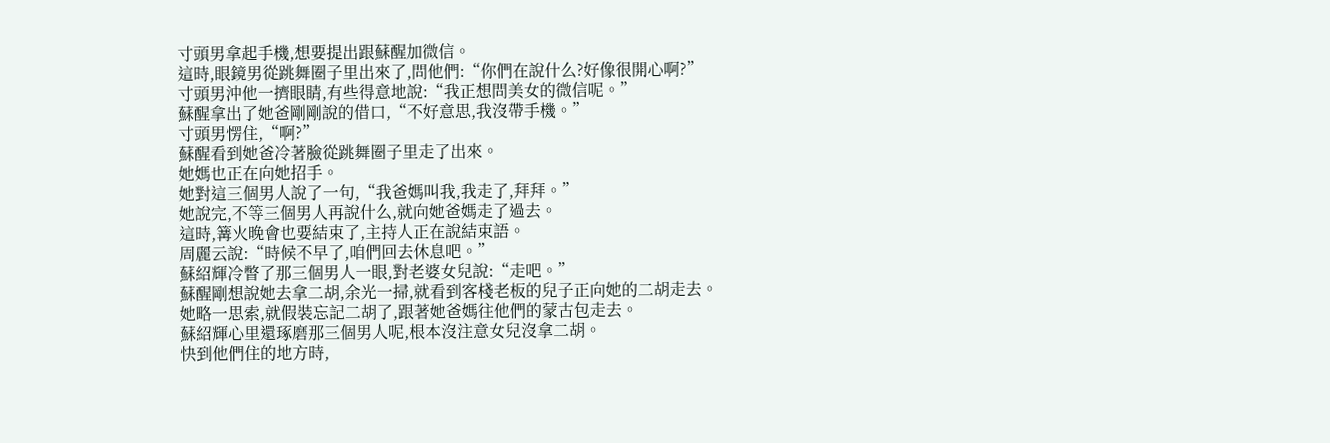寸頭男拿起手機,想要提出跟蘇醒加微信。
這時,眼鏡男從跳舞圈子里出來了,問他們:“你們在說什么?好像很開心啊?”
寸頭男沖他一擠眼睛,有些得意地說:“我正想問美女的微信呢。”
蘇醒拿出了她爸剛剛說的借口,“不好意思,我沒帶手機。”
寸頭男愣住,“啊?”
蘇醒看到她爸冷著臉從跳舞圈子里走了出來。
她媽也正在向她招手。
她對這三個男人說了一句,“我爸媽叫我,我走了,拜拜。”
她說完,不等三個男人再說什么,就向她爸媽走了過去。
這時,篝火晚會也要結束了,主持人正在說結束語。
周麗云說:“時候不早了,咱們回去休息吧。”
蘇紹輝冷瞥了那三個男人一眼,對老婆女兒說:“走吧。”
蘇醒剛想說她去拿二胡,余光一掃,就看到客棧老板的兒子正向她的二胡走去。
她略一思索,就假裝忘記二胡了,跟著她爸媽往他們的蒙古包走去。
蘇紹輝心里還琢磨那三個男人呢,根本沒注意女兒沒拿二胡。
快到他們住的地方時,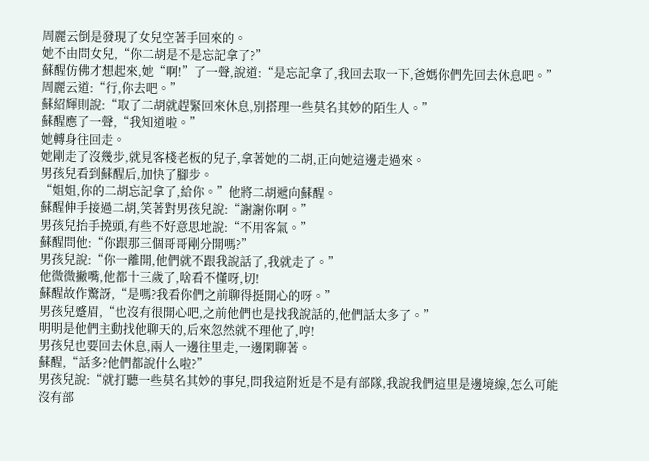周麗云倒是發現了女兒空著手回來的。
她不由問女兒,“你二胡是不是忘記拿了?”
蘇醒仿佛才想起來,她“啊!”了一聲,說道:“是忘記拿了,我回去取一下,爸媽你們先回去休息吧。”
周麗云道:“行,你去吧。”
蘇紹輝則說:“取了二胡就趕緊回來休息,別搭理一些莫名其妙的陌生人。”
蘇醒應了一聲,“我知道啦。”
她轉身往回走。
她剛走了沒幾步,就見客棧老板的兒子,拿著她的二胡,正向她這邊走過來。
男孩兒看到蘇醒后,加快了腳步。
“姐姐,你的二胡忘記拿了,給你。”他將二胡遞向蘇醒。
蘇醒伸手接過二胡,笑著對男孩兒說:“謝謝你啊。”
男孩兒抬手撓頭,有些不好意思地說:“不用客氣。”
蘇醒問他:“你跟那三個哥哥剛分開嗎?”
男孩兒說:“你一離開,他們就不跟我說話了,我就走了。”
他微微撇嘴,他都十三歲了,啥看不懂呀,切!
蘇醒故作驚訝,“是嗎?我看你們之前聊得挺開心的呀。”
男孩兒蹙眉,“也沒有很開心吧,之前他們也是找我說話的,他們話太多了。”
明明是他們主動找他聊天的,后來忽然就不理他了,哼!
男孩兒也要回去休息,兩人一邊往里走,一邊閑聊著。
蘇醒,“話多?他們都說什么啦?”
男孩兒說:“就打聽一些莫名其妙的事兒,問我這附近是不是有部隊,我說我們這里是邊境線,怎么可能沒有部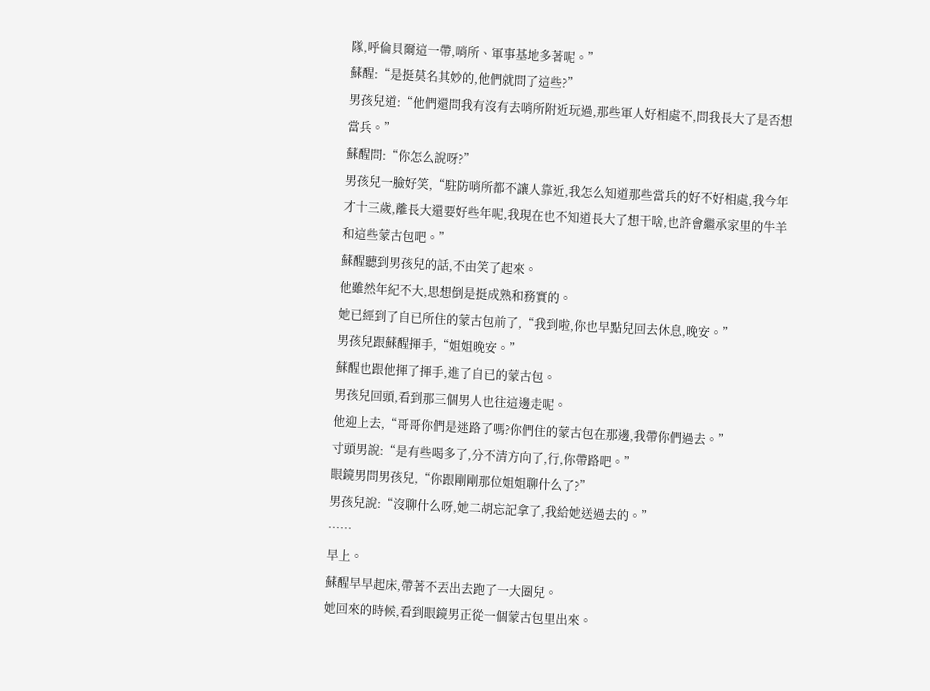隊,呼倫貝爾這一帶,哨所、軍事基地多著呢。”
蘇醒:“是挺莫名其妙的,他們就問了這些?”
男孩兒道:“他們還問我有沒有去哨所附近玩過,那些軍人好相處不,問我長大了是否想當兵。”
蘇醒問:“你怎么說呀?”
男孩兒一臉好笑,“駐防哨所都不讓人靠近,我怎么知道那些當兵的好不好相處,我今年才十三歲,離長大還要好些年呢,我現在也不知道長大了想干啥,也許會繼承家里的牛羊和這些蒙古包吧。”
蘇醒聽到男孩兒的話,不由笑了起來。
他雖然年紀不大,思想倒是挺成熟和務實的。
她已經到了自已所住的蒙古包前了,“我到啦,你也早點兒回去休息,晚安。”
男孩兒跟蘇醒揮手,“姐姐晚安。”
蘇醒也跟他揮了揮手,進了自已的蒙古包。
男孩兒回頭,看到那三個男人也往這邊走呢。
他迎上去,“哥哥你們是迷路了嗎?你們住的蒙古包在那邊,我帶你們過去。”
寸頭男說:“是有些喝多了,分不清方向了,行,你帶路吧。”
眼鏡男問男孩兒,“你跟剛剛那位姐姐聊什么了?”
男孩兒說:“沒聊什么呀,她二胡忘記拿了,我給她送過去的。”
……
早上。
蘇醒早早起床,帶著不丟出去跑了一大圈兒。
她回來的時候,看到眼鏡男正從一個蒙古包里出來。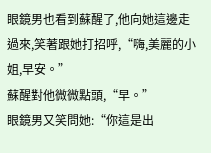眼鏡男也看到蘇醒了,他向她這邊走過來,笑著跟她打招呼,“嗨,美麗的小姐,早安。”
蘇醒對他微微點頭,“早。”
眼鏡男又笑問她:“你這是出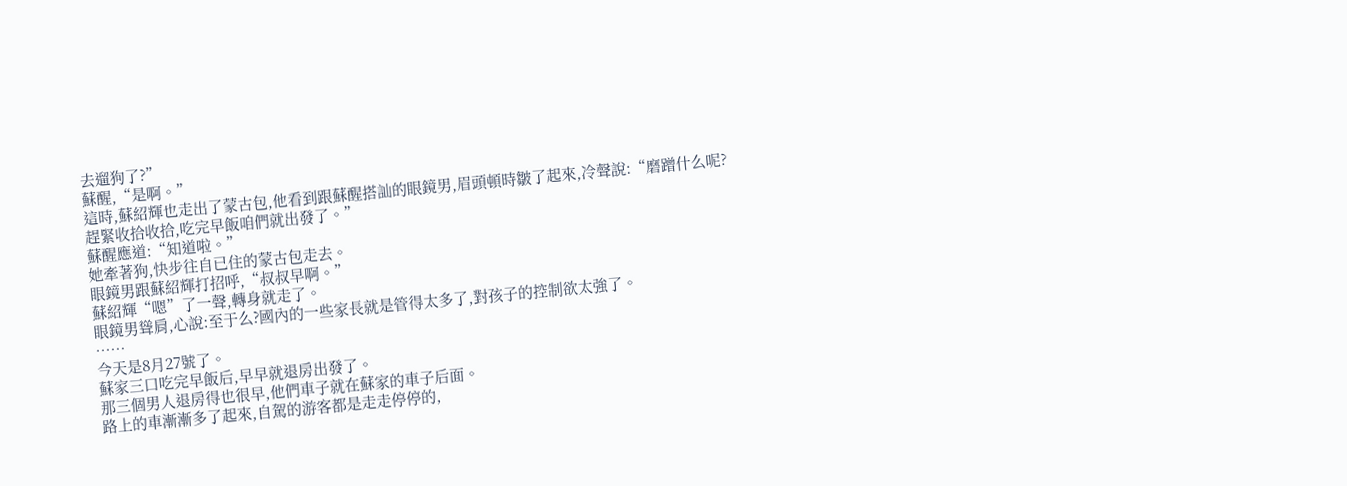去遛狗了?”
蘇醒,“是啊。”
這時,蘇紹輝也走出了蒙古包,他看到跟蘇醒搭訕的眼鏡男,眉頭頓時皺了起來,冷聲說:“磨蹭什么呢?趕緊收拾收拾,吃完早飯咱們就出發了。”
蘇醒應道:“知道啦。”
她牽著狗,快步往自已住的蒙古包走去。
眼鏡男跟蘇紹輝打招呼,“叔叔早啊。”
蘇紹輝“嗯”了一聲,轉身就走了。
眼鏡男聳肩,心說:至于么?國內的一些家長就是管得太多了,對孩子的控制欲太強了。
……
今天是8月27號了。
蘇家三口吃完早飯后,早早就退房出發了。
那三個男人退房得也很早,他們車子就在蘇家的車子后面。
路上的車漸漸多了起來,自駕的游客都是走走停停的,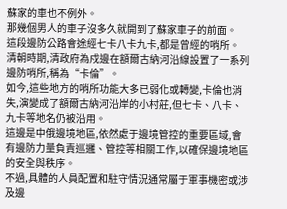蘇家的車也不例外。
那幾個男人的車子沒多久就開到了蘇家車子的前面。
這段邊防公路會途經七卡八卡九卡,都是曾經的哨所。
清朝時期,清政府為戍邊在額爾古納河沿線設置了一系列邊防哨所,稱為“卡倫”。
如今,這些地方的哨所功能大多已弱化或轉變,卡倫也消失,演變成了額爾古納河沿岸的小村莊,但七卡、八卡、九卡等地名仍被沿用。
這邊是中俄邊境地區,依然處于邊境管控的重要區域,會有邊防力量負責巡邏、管控等相關工作,以確保邊境地區的安全與秩序。
不過,具體的人員配置和駐守情況通常屬于軍事機密或涉及邊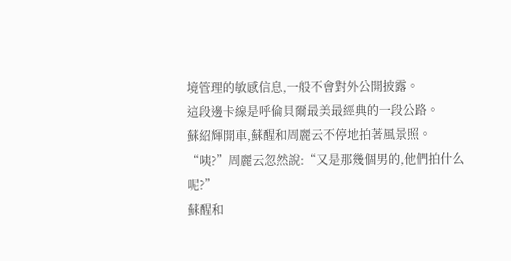境管理的敏感信息,一般不會對外公開披露。
這段邊卡線是呼倫貝爾最美最經典的一段公路。
蘇紹輝開車,蘇醒和周麗云不停地拍著風景照。
“咦?”周麗云忽然說:“又是那幾個男的,他們拍什么呢?”
蘇醒和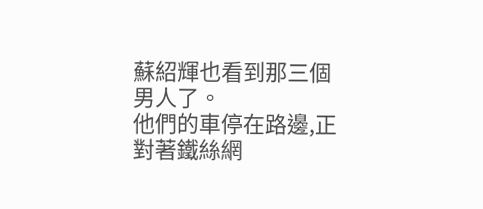蘇紹輝也看到那三個男人了。
他們的車停在路邊,正對著鐵絲網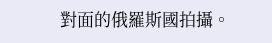對面的俄羅斯國拍攝。